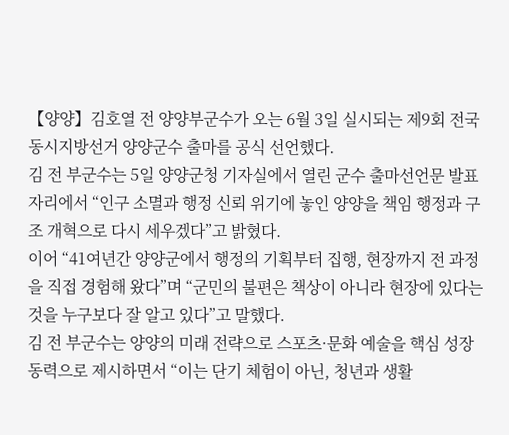【양양】김호열 전 양양부군수가 오는 6월 3일 실시되는 제9회 전국동시지방선거 양양군수 출마를 공식 선언했다.
김 전 부군수는 5일 양양군청 기자실에서 열린 군수 출마선언문 발표자리에서 “인구 소멸과 행정 신뢰 위기에 놓인 양양을 책임 행정과 구조 개혁으로 다시 세우겠다”고 밝혔다.
이어 “41여년간 양양군에서 행정의 기획부터 집행, 현장까지 전 과정을 직접 경험해 왔다”며 “군민의 불편은 책상이 아니라 현장에 있다는 것을 누구보다 잘 알고 있다”고 말했다.
김 전 부군수는 양양의 미래 전략으로 스포츠·문화 예술을 핵심 성장 동력으로 제시하면서 “이는 단기 체험이 아닌, 청년과 생활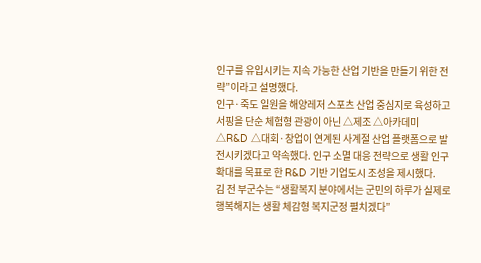인구를 유입시키는 지속 가능한 산업 기반을 만들기 위한 전략”이라고 설명했다.
인구·죽도 일원을 해양레저 스포츠 산업 중심지로 육성하고 서핑을 단순 체험형 관광이 아닌 △제조 △아카데미 △R&D △대회·창업이 연계된 사계절 산업 플랫폼으로 발전시키겠다고 약속했다. 인구 소멸 대응 전략으로 생활 인구 확대를 목표로 한 R&D 기반 기업도시 조성을 제시했다.
김 전 부군수는 “생활복지 분야에서는 군민의 하루가 실제로 행복해지는 생활 체감형 복지군정 펼치겠다”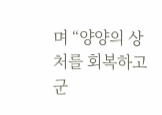며 “양양의 상처를 회복하고 군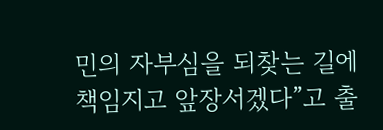민의 자부심을 되찾는 길에 책임지고 앞장서겠다”고 출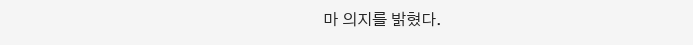마 의지를 밝혔다.